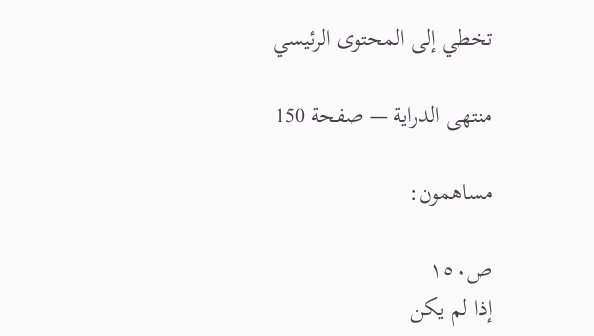تخطي إلى المحتوى الرئيسي

منتهى الدراية — صفحة 150

مساهمون:

ص١٥٠
إذا لم يكن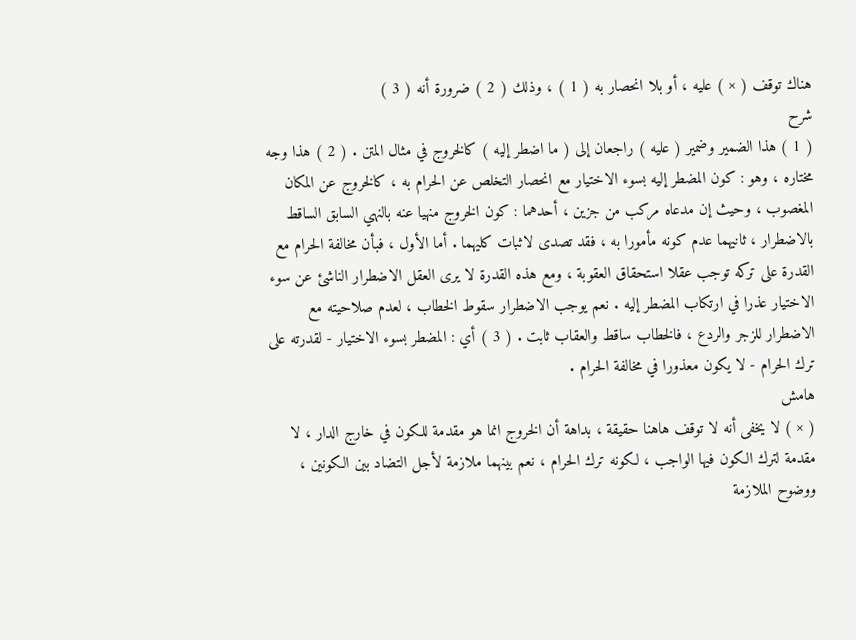هناك توقف ( × ) عليه ، أو بلا انحصار به ( 1 ) ، وذلك ( 2 ) ضرورة أنه ( 3 )
شرح
( 1 ) هذا الضمير وضمير ( عليه ) راجعان إلى ( ما اضطر إليه ) كالخروج في مثال المتن . ( 2 ) هذا وجه مختاره ، وهو : كون المضطر إليه بسوء الاختيار مع انحصار التخلص عن الحرام به ، كالخروج عن المكان المغصوب ، وحيث إن مدعاه مركب من جزين ، أحدهما : كون الخروج منهيا عنه بالنهي السابق الساقط بالاضطرار ، ثانيهما عدم كونه مأمورا به ، فقد تصدى لاثبات كليهما . أما الأول ، فبأن مخالفة الحرام مع القدرة على تركه توجب عقلا استحقاق العقوبة ، ومع هذه القدرة لا يرى العقل الاضطرار الناشئ عن سوء الاختيار عذرا في ارتكاب المضطر إليه . نعم يوجب الاضطرار سقوط الخطاب ، لعدم صلاحيته مع الاضطرار للزجر والردع ، فالخطاب ساقط والعقاب ثابت . ( 3 ) أي : المضطر بسوء الاختيار - لقدرته على ترك الحرام - لا يكون معذورا في مخالفة الحرام .
هامش
( × ) لا يخفى أنه لا توقف هاهنا حقيقة ، بداهة أن الخروج انما هو مقدمة للكون في خارج الدار ، لا مقدمة لترك الكون فيها الواجب ، لكونه ترك الحرام ، نعم بينهما ملازمة لأجل التضاد بين الكونين ، ووضوح الملازمة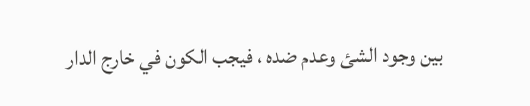بين وجود الشئ وعدم ضده ، فيجب الكون في خارج الدار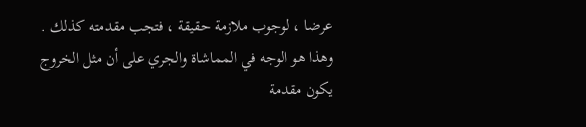عرضا ، لوجوب ملازمة حقيقة ، فتجب مقدمته كذلك . وهذا هو الوجه في المماشاة والجري على أن مثل الخروج يكون مقدمة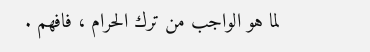لما هو الواجب من ترك الحرام ، فافهم .